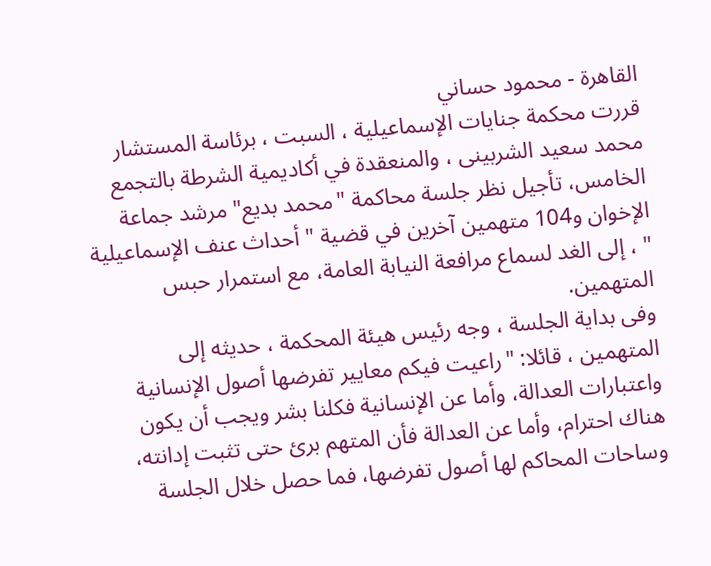القاهرة - محمود حساني
قررت محكمة جنايات الإسماعيلية ، السبت ، برئاسة المستشار محمد سعيد الشربينى ، والمنعقدة في أكاديمية الشرطة بالتجمع الخامس، تأجيل نظر جلسة محاكمة "محمد بديع" مرشد جماعة الإخوان و104 متهمين آخرين في قضية " أحداث عنف الإسماعيلية " ، إلى الغد لسماع مرافعة النيابة العامة، مع استمرار حبس المتهمين.
وفى بداية الجلسة ، وجه رئيس هيئة المحكمة ، حديثه إلى المتهمين ، قائلا: "راعيت فيكم معايير تفرضها أصول الإنسانية واعتبارات العدالة، وأما عن الإنسانية فكلنا بشر ويجب أن يكون هناك احترام، وأما عن العدالة فأن المتهم برئ حتى تثبت إدانته، وساحات المحاكم لها أصول تفرضها، فما حصل خلال الجلسة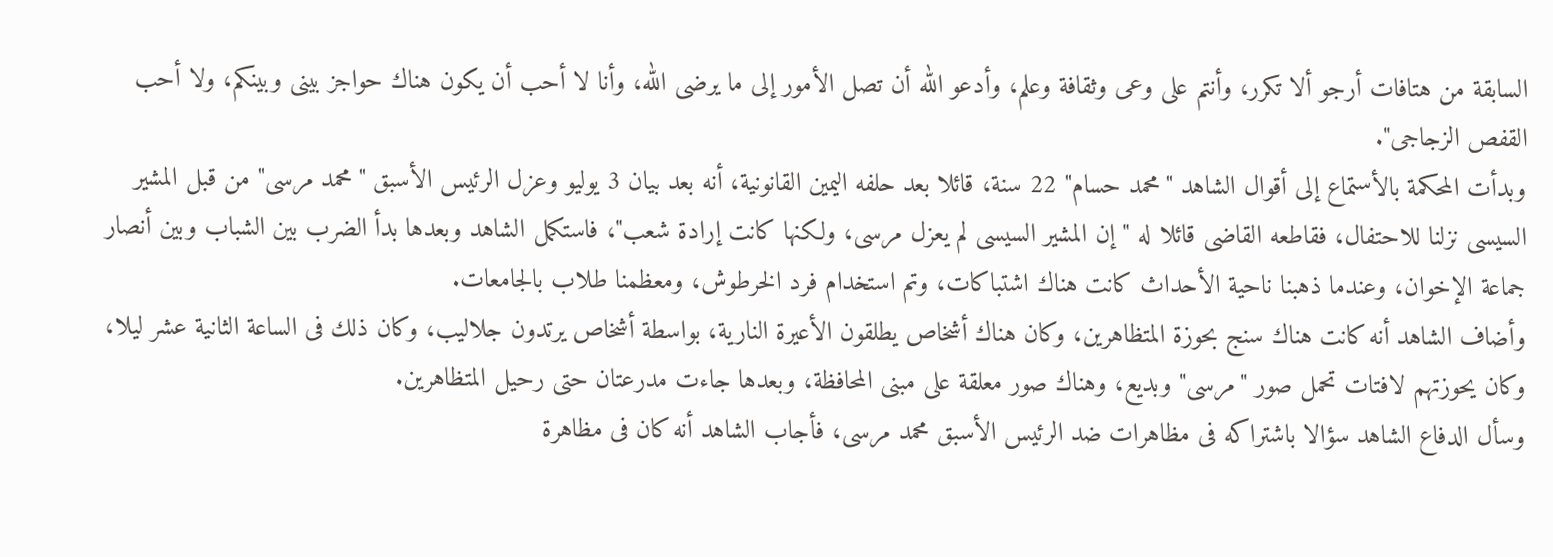السابقة من هتافات أرجو ألا تكرر، وأنتم على وعى وثقافة وعلم، وأدعو الله أن تصل الأمور إلى ما يرضى الله، وأنا لا أحب أن يكون هناك حواجز بينى وبينكم، ولا أحب القفص الزجاجى".
وبدأت المحكمة بالأستماع إلى أقوال الشاهد "محمد حسام" 22 سنة، قائلا بعد حلفه اليمين القانونية، أنه بعد بيان 3 يوليو وعزل الرئيس الأسبق "محمد مرسى" من قبل المشير السيسى نزلنا للاحتفال، فقاطعه القاضى قائلا له "إن المشير السيسى لم يعزل مرسى، ولكنها كانت إرادة شعب"، فاستكمل الشاهد وبعدها بدأ الضرب بين الشباب وبين أنصار جماعة الإخوان، وعندما ذهبنا ناحية الأحداث كانت هناك اشتباكات، وتم استخدام فرد الخرطوش، ومعظمنا طلاب بالجامعات.
وأضاف الشاهد أنه كانت هناك سنج بحوزة المتظاهرين، وكان هناك أشخاص يطلقون الأعيرة النارية، بواسطة أشخاص يرتدون جلاليب، وكان ذلك فى الساعة الثانية عشر ليلا، وكان يحوزتهم لافتات تحمل صور "مرسى" وبديع، وهناك صور معلقة على مبنى المحافظة، وبعدها جاءت مدرعتان حتى رحيل المتظاهرين.
وسأل الدفاع الشاهد سؤالا باشتراكه فى مظاهرات ضد الرئيس الأسبق محمد مرسى، فأجاب الشاهد أنه كان فى مظاهرة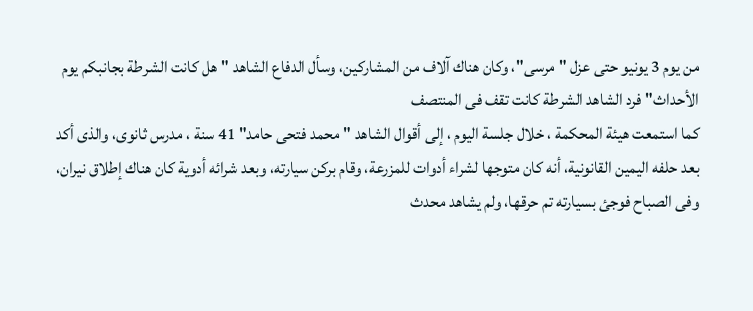من يوم 3 يونيو حتى عزل "مرسى"، وكان هناك آلاف من المشاركين، وسأل الدفاع الشاهد "هل كانت الشرطة بجانبكم يوم الأحداث" فرد الشاهد الشرطة كانت تقف فى المنتصف
كما استمعت هيئة المحكمة ، خلال جلسة اليوم ، إلى أقوال الشاهد "محمد فتحى حامد" 41 سنة ، مدرس ثانوى، والذى أكد بعد حلفه اليمين القانونية، أنه كان متوجها لشراء أدوات للمزرعة، وقام بركن سيارته، وبعد شرائه أدوية كان هناك إطلاق نيران، وفى الصباح فوجئ بسيارته تم حرقها، ولم يشاهد محدث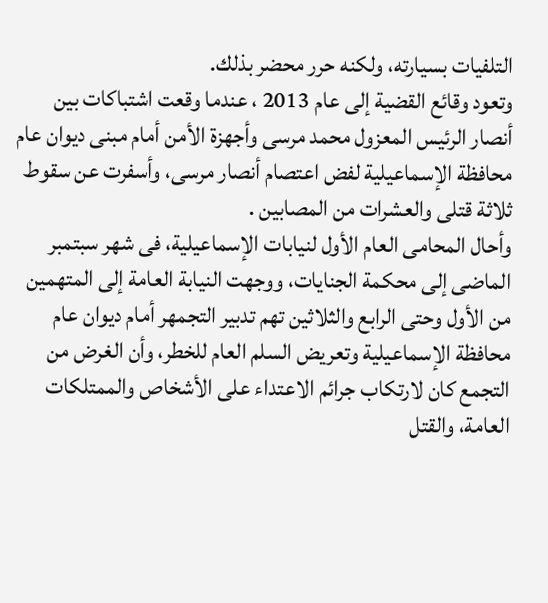التلفيات بسيارته، ولكنه حرر محضر بذلك.
وتعود وقائع القضية إلى عام 2013 ، عندما وقعت اشتباكات بين أنصار الرئيس المعزول محمد مرسى وأجهزة الأمن أمام مبنى ديوان عام محافظة الإسماعيلية لفض اعتصام أنصار مرسى، وأسفرت عن سقوط ثلاثة قتلى والعشرات من المصابين .
وأحال المحامى العام الأول لنيابات الإسماعيلية، فى شهر سبتمبر الماضى إلى محكمة الجنايات، ووجهت النيابة العامة إلى المتهمين من الأول وحتى الرابع والثلاثين تهم تدبير التجمهر أمام ديوان عام محافظة الإسماعيلية وتعريض السلم العام للخطر، وأن الغرض من التجمع كان لارتكاب جرائم الاعتداء على الأشخاص والممتلكات العامة، والقتل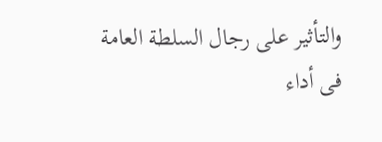والتأثير على رجال السلطة العامة فى أداء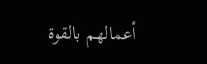أعمالهم بالقوة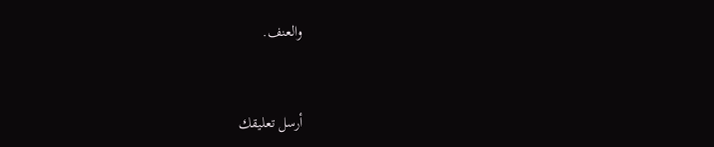والعنف.


أرسل تعليقك